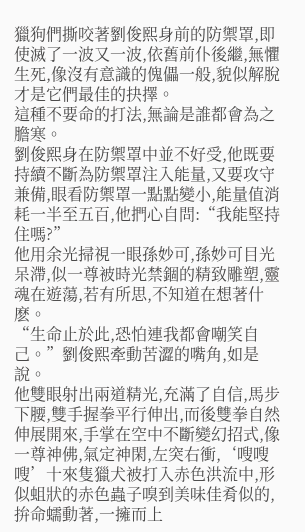獵狗們撕咬著劉俊熙身前的防禦罩,即使滅了一波又一波,依舊前仆後繼,無懼生死,像沒有意識的傀儡一般,貌似解脫才是它們最佳的抉擇。
這種不要命的打法,無論是誰都會為之膽寒。
劉俊熙身在防禦罩中並不好受,他既要持續不斷為防禦罩注入能量,又要攻守兼備,眼看防禦罩一點點變小,能量值消耗一半至五百,他捫心自問:“我能堅持住嗎?”
他用余光掃視一眼孫妙可,孫妙可目光呆滯,似一尊被時光禁錮的精致雕塑,靈魂在遊蕩,若有所思,不知道在想著什麽。
“生命止於此,恐怕連我都會嘲笑自己。”劉俊熙牽動苦澀的嘴角,如是說。
他雙眼射出兩道精光,充滿了自信,馬步下腰,雙手握拳平行伸出,而後雙拳自然伸展開來,手掌在空中不斷變幻招式,像一尊神佛,氣定神閑,左突右衝,‘嗖嗖嗖’十來隻獵犬被打入赤色洪流中,形似蛆狀的赤色蟲子嗅到美味佳肴似的,拚命蠕動著,一擁而上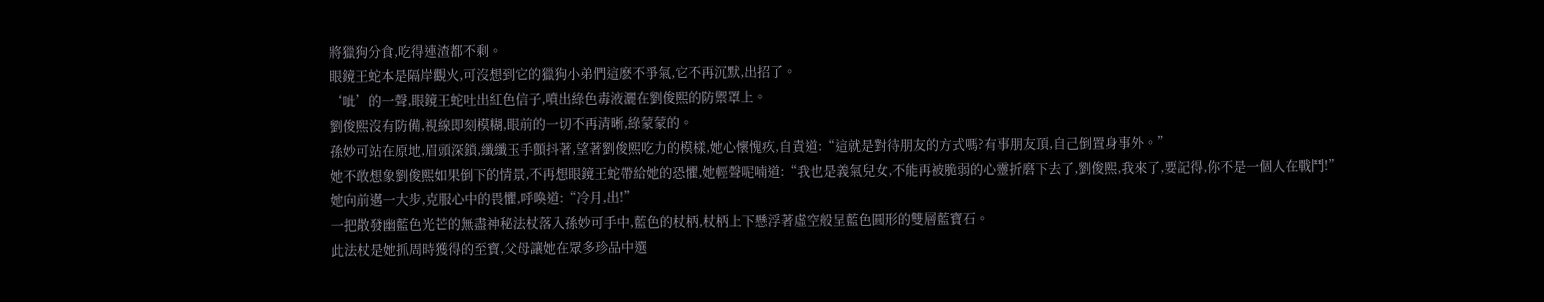將獵狗分食,吃得連渣都不剩。
眼鏡王蛇本是隔岸觀火,可沒想到它的獵狗小弟們這麽不爭氣,它不再沉默,出招了。
‘呲’的一聲,眼鏡王蛇吐出紅色信子,噴出綠色毒液灑在劉俊熙的防禦罩上。
劉俊熙沒有防備,視線即刻模糊,眼前的一切不再清晰,綠蒙蒙的。
孫妙可站在原地,眉頭深鎖,纖纖玉手顫抖著,望著劉俊熙吃力的模樣,她心懷愧疚,自責道:“這就是對待朋友的方式嗎?有事朋友頂,自己倒置身事外。”
她不敢想象劉俊熙如果倒下的情景,不再想眼鏡王蛇帶給她的恐懼,她輕聲呢喃道:“我也是義氣兒女,不能再被脆弱的心靈折磨下去了,劉俊熙,我來了,要記得,你不是一個人在戰鬥!”
她向前邁一大步,克服心中的畏懼,呼喚道:“冷月,出!”
一把散發幽藍色光芒的無盡神秘法杖落入孫妙可手中,藍色的杖柄,杖柄上下懸浮著虛空般呈藍色圓形的雙層藍寶石。
此法杖是她抓周時獲得的至寶,父母讓她在眾多珍品中選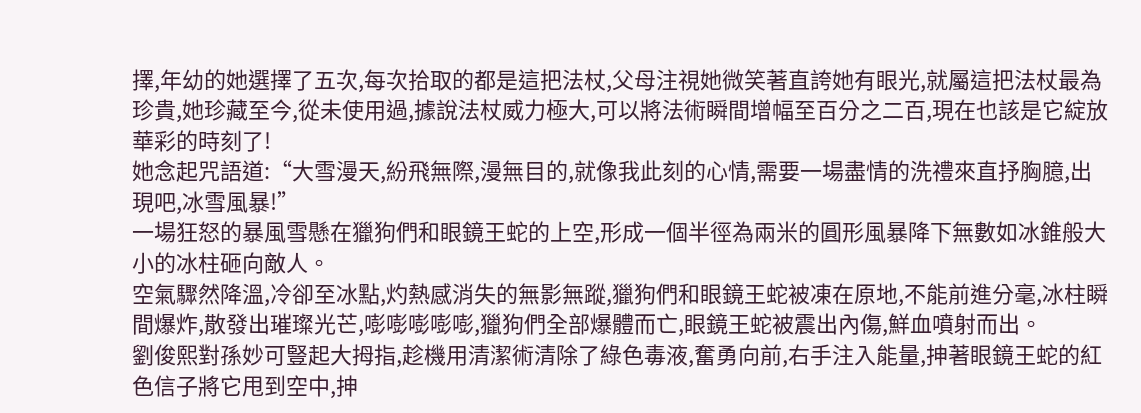擇,年幼的她選擇了五次,每次拾取的都是這把法杖,父母注視她微笑著直誇她有眼光,就屬這把法杖最為珍貴,她珍藏至今,從未使用過,據說法杖威力極大,可以將法術瞬間增幅至百分之二百,現在也該是它綻放華彩的時刻了!
她念起咒語道:“大雪漫天,紛飛無際,漫無目的,就像我此刻的心情,需要一場盡情的洗禮來直抒胸臆,出現吧,冰雪風暴!”
一場狂怒的暴風雪懸在獵狗們和眼鏡王蛇的上空,形成一個半徑為兩米的圓形風暴降下無數如冰錐般大小的冰柱砸向敵人。
空氣驟然降溫,冷卻至冰點,灼熱感消失的無影無蹤,獵狗們和眼鏡王蛇被凍在原地,不能前進分毫,冰柱瞬間爆炸,散發出璀璨光芒,嘭嘭嘭嘭嘭,獵狗們全部爆體而亡,眼鏡王蛇被震出內傷,鮮血噴射而出。
劉俊熙對孫妙可豎起大拇指,趁機用清潔術清除了綠色毒液,奮勇向前,右手注入能量,抻著眼鏡王蛇的紅色信子將它甩到空中,抻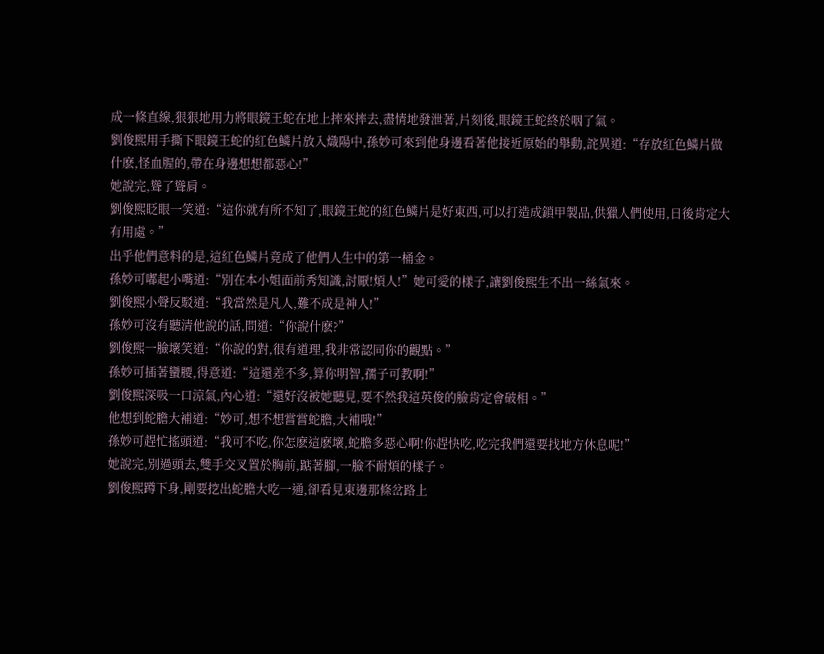成一條直線,狠狠地用力將眼鏡王蛇在地上摔來摔去,盡情地發泄著,片刻後,眼鏡王蛇終於咽了氣。
劉俊熙用手撕下眼鏡王蛇的紅色鱗片放入熾陽中,孫妙可來到他身邊看著他接近原始的舉動,詫異道:“存放紅色鱗片做什麽,怪血腥的,帶在身邊想想都惡心!”
她說完,聳了聳肩。
劉俊熙眨眼一笑道:“這你就有所不知了,眼鏡王蛇的紅色鱗片是好東西,可以打造成鎖甲製品,供獵人們使用,日後肯定大有用處。”
出乎他們意料的是,這紅色鱗片竟成了他們人生中的第一桶金。
孫妙可嘟起小嘴道:“別在本小姐面前秀知識,討厭!煩人!”她可愛的樣子,讓劉俊熙生不出一絲氣來。
劉俊熙小聲反駁道:“我當然是凡人,難不成是神人!”
孫妙可沒有聽清他說的話,問道:“你說什麽?”
劉俊熙一臉壞笑道:“你說的對,很有道理,我非常認同你的觀點。”
孫妙可插著蠻腰,得意道:“這還差不多,算你明智,孺子可教啊!”
劉俊熙深吸一口涼氣,內心道:“還好沒被她聽見,要不然我這英俊的臉肯定會破相。”
他想到蛇膽大補道:“妙可,想不想嘗嘗蛇膽,大補哦!”
孫妙可趕忙搖頭道:“我可不吃,你怎麽這麽壞,蛇膽多惡心啊!你趕快吃,吃完我們還要找地方休息呢!”
她說完,別過頭去,雙手交叉置於胸前,踮著腳,一臉不耐煩的樣子。
劉俊熙蹲下身,剛要挖出蛇膽大吃一通,卻看見東邊那條岔路上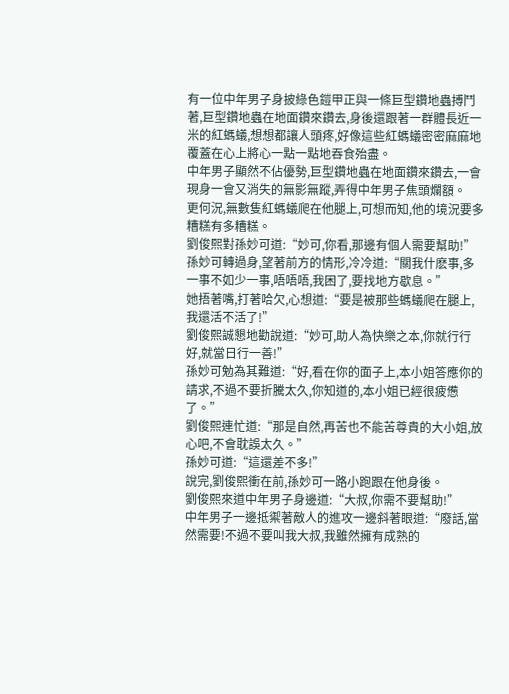有一位中年男子身披綠色鎧甲正與一條巨型鑽地蟲搏鬥著,巨型鑽地蟲在地面鑽來鑽去,身後還跟著一群體長近一米的紅螞蟻,想想都讓人頭疼,好像這些紅螞蟻密密麻麻地覆蓋在心上將心一點一點地吞食殆盡。
中年男子顯然不佔優勢,巨型鑽地蟲在地面鑽來鑽去,一會現身一會又消失的無影無蹤,弄得中年男子焦頭爛額。
更何況,無數隻紅螞蟻爬在他腿上,可想而知,他的境況要多糟糕有多糟糕。
劉俊熙對孫妙可道:“妙可,你看,那邊有個人需要幫助!”
孫妙可轉過身,望著前方的情形,冷冷道:“關我什麽事,多一事不如少一事,唔唔唔,我困了,要找地方歇息。”
她捂著嘴,打著哈欠,心想道:“要是被那些螞蟻爬在腿上,我還活不活了!”
劉俊熙誠懇地勸說道:“妙可,助人為快樂之本,你就行行好,就當日行一善!”
孫妙可勉為其難道:“好,看在你的面子上,本小姐答應你的請求,不過不要折騰太久,你知道的,本小姐已經很疲憊了。”
劉俊熙連忙道:“那是自然,再苦也不能苦尊貴的大小姐,放心吧,不會耽誤太久。”
孫妙可道:“這還差不多!”
說完,劉俊熙衝在前,孫妙可一路小跑跟在他身後。
劉俊熙來道中年男子身邊道:“大叔,你需不要幫助!”
中年男子一邊抵禦著敵人的進攻一邊斜著眼道:“廢話,當然需要!不過不要叫我大叔,我雖然擁有成熟的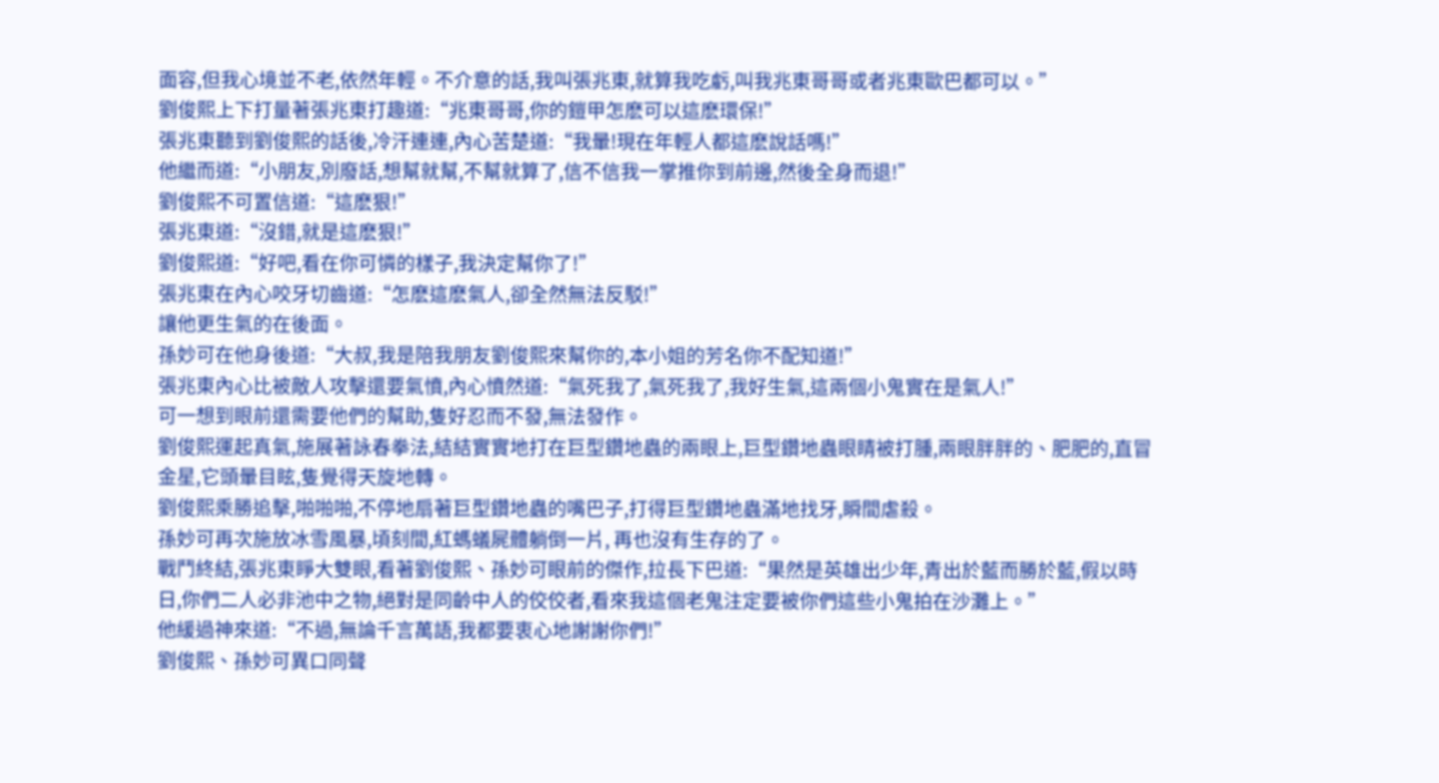面容,但我心境並不老,依然年輕。不介意的話,我叫張兆東,就算我吃虧,叫我兆東哥哥或者兆東歐巴都可以。”
劉俊熙上下打量著張兆東打趣道:“兆東哥哥,你的鎧甲怎麽可以這麽環保!”
張兆東聽到劉俊熙的話後,冷汗連連,內心苦楚道:“我暈!現在年輕人都這麽說話嗎!”
他繼而道:“小朋友,別廢話,想幫就幫,不幫就算了,信不信我一掌推你到前邊,然後全身而退!”
劉俊熙不可置信道:“這麽狠!”
張兆東道:“沒錯,就是這麽狠!”
劉俊熙道:“好吧,看在你可憐的樣子,我決定幫你了!”
張兆東在內心咬牙切齒道:“怎麽這麽氣人,卻全然無法反駁!”
讓他更生氣的在後面。
孫妙可在他身後道:“大叔,我是陪我朋友劉俊熙來幫你的,本小姐的芳名你不配知道!”
張兆東內心比被敵人攻擊還要氣憤,內心憤然道:“氣死我了,氣死我了,我好生氣,這兩個小鬼實在是氣人!”
可一想到眼前還需要他們的幫助,隻好忍而不發,無法發作。
劉俊熙運起真氣,施展著詠春拳法,結結實實地打在巨型鑽地蟲的兩眼上,巨型鑽地蟲眼睛被打腫,兩眼胖胖的、肥肥的,直冒金星,它頭暈目眩,隻覺得天旋地轉。
劉俊熙乘勝追擊,啪啪啪,不停地扇著巨型鑽地蟲的嘴巴子,打得巨型鑽地蟲滿地找牙,瞬間虐殺。
孫妙可再次施放冰雪風暴,頃刻間,紅螞蟻屍體躺倒一片, 再也沒有生存的了。
戰鬥終結,張兆東睜大雙眼,看著劉俊熙、孫妙可眼前的傑作,拉長下巴道:“果然是英雄出少年,青出於藍而勝於藍,假以時日,你們二人必非池中之物,絕對是同齡中人的佼佼者,看來我這個老鬼注定要被你們這些小鬼拍在沙灘上。”
他緩過神來道:“不過,無論千言萬語,我都要衷心地謝謝你們!”
劉俊熙、孫妙可異口同聲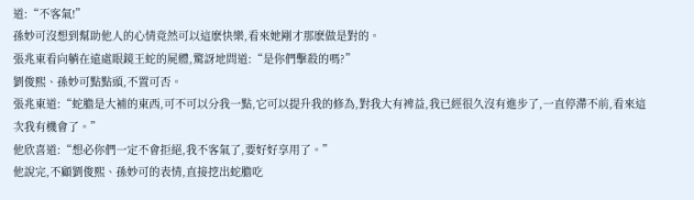道:“不客氣!”
孫妙可沒想到幫助他人的心情竟然可以這麽快樂,看來她剛才那麽做是對的。
張兆東看向躺在遠處眼鏡王蛇的屍體,驚訝地問道:“是你們擊殺的嗎?”
劉俊熙、孫妙可點點頭,不置可否。
張兆東道:“蛇膽是大補的東西,可不可以分我一點,它可以提升我的修為,對我大有裨益,我已經很久沒有進步了,一直停滯不前,看來這次我有機會了。”
他欣喜道:“想必你們一定不會拒絕,我不客氣了,要好好享用了。”
他說完,不顧劉俊熙、孫妙可的表情,直接挖出蛇膽吃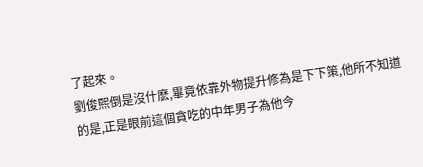了起來。
劉俊熙倒是沒什麽,畢竟依靠外物提升修為是下下策,他所不知道的是,正是眼前這個貪吃的中年男子為他今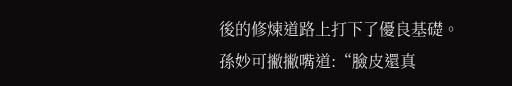後的修煉道路上打下了優良基礎。
孫妙可撇撇嘴道:“臉皮還真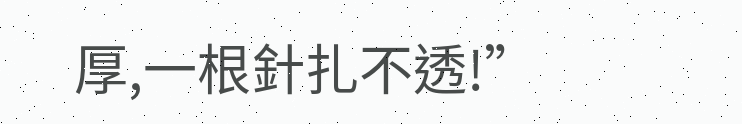厚,一根針扎不透!”